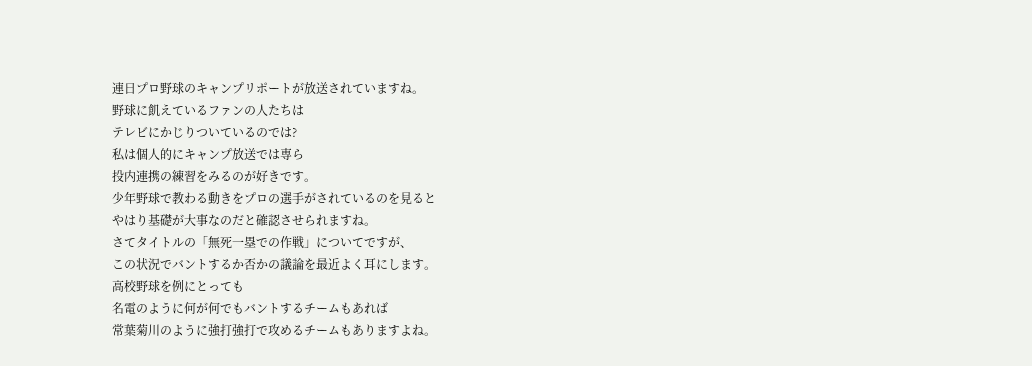連日プロ野球のキャンプリポートが放送されていますね。
野球に飢えているファンの人たちは
テレビにかじりついているのでは?
私は個人的にキャンプ放送では専ら
投内連携の練習をみるのが好きです。
少年野球で教わる動きをプロの選手がされているのを見ると
やはり基礎が大事なのだと確認させられますね。
さてタイトルの「無死一塁での作戦」についてですが、
この状況でバントするか否かの議論を最近よく耳にします。
高校野球を例にとっても
名電のように何が何でもバントするチームもあれば
常葉菊川のように強打強打で攻めるチームもありますよね。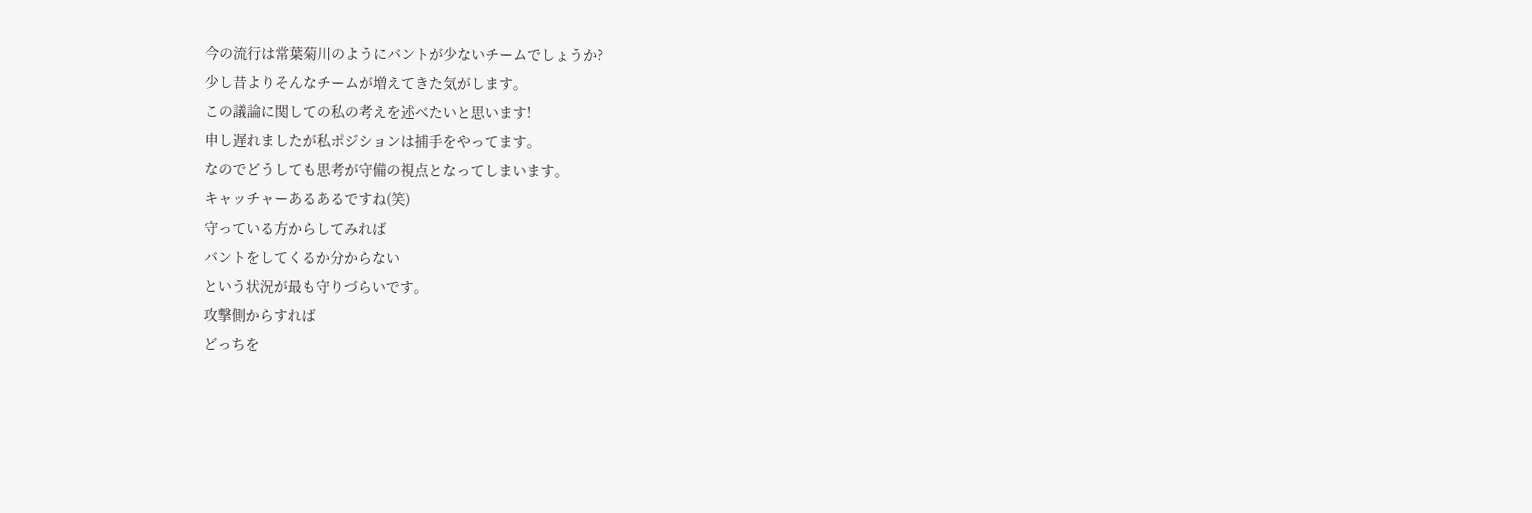今の流行は常葉菊川のようにバントが少ないチームでしょうか?
少し昔よりそんなチームが増えてきた気がします。
この議論に関しての私の考えを述べたいと思います!
申し遅れましたが私ポジションは捕手をやってます。
なのでどうしても思考が守備の視点となってしまいます。
キャッチャーあるあるですね(笑)
守っている方からしてみれば
バントをしてくるか分からない
という状況が最も守りづらいです。
攻撃側からすれば
どっちを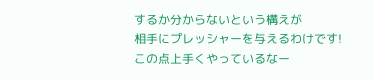するか分からないという構えが
相手にプレッシャーを与えるわけです!
この点上手くやっているなー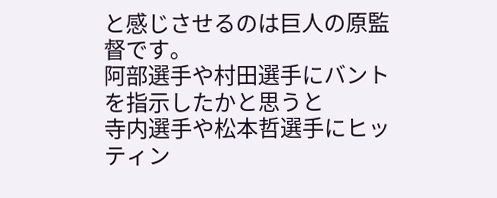と感じさせるのは巨人の原監督です。
阿部選手や村田選手にバントを指示したかと思うと
寺内選手や松本哲選手にヒッティン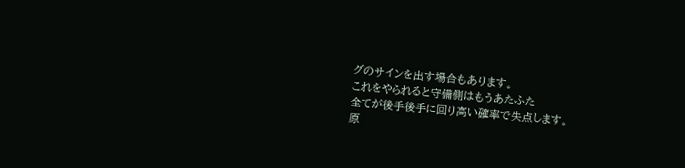グのサインを出す場合もあります。
これをやられると守備側はもうあたふた
全てが後手後手に回り高い確率で失点します。
原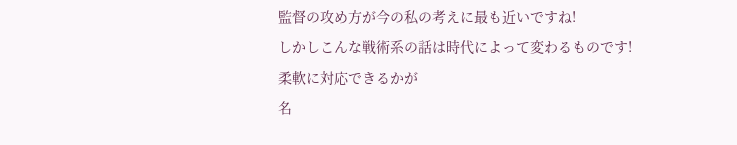監督の攻め方が今の私の考えに最も近いですね!
しかしこんな戦術系の話は時代によって変わるものです!
柔軟に対応できるかが
名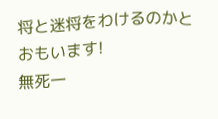将と迷将をわけるのかとおもいます!
無死一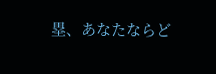塁、あなたならど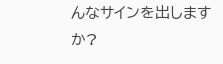んなサインを出しますか?